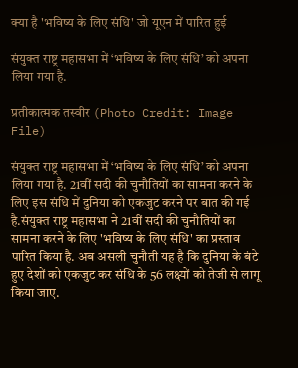क्या है 'भविष्य के लिए संधि' जो यूएन में पारित हुई

संयुक्त राष्ट्र महासभा में ‘भविष्य के लिए संधि’ को अपना लिया गया है.

प्रतीकात्मक तस्वीर (Photo Credit: Image File)

संयुक्त राष्ट्र महासभा में ‘भविष्य के लिए संधि’ को अपना लिया गया है. 21वीं सदी की चुनौतियों का सामना करने के लिए इस संधि में दुनिया को एकजुट करने पर बात की गई है.संयुक्त राष्ट्र महासभा ने 21वीं सदी की चुनौतियों का सामना करने के लिए 'भविष्य के लिए संधि' का प्रस्ताव पारित किया है. अब असली चुनौती यह है कि दुनिया के बंटे हुए देशों को एकजुट कर संधि के 56 लक्ष्यों को तेजी से लागू किया जाए.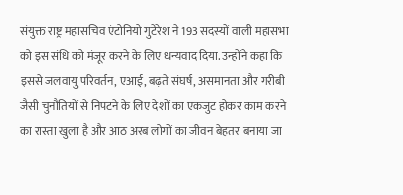संयुक्त राष्ट्र महासचिव एंटोनियो गुटेरेश ने 193 सदस्यों वाली महासभा को इस संधि को मंजूर करने के लिए धन्यवाद दिया. उन्होंने कहा कि इससे जलवायु परिवर्तन, एआई, बढ़ते संघर्ष, असमानता और गरीबी जैसी चुनौतियों से निपटने के लिए देशों का एकजुट होकर काम करने का रास्ता खुला है और आठ अरब लोगों का जीवन बेहतर बनाया जा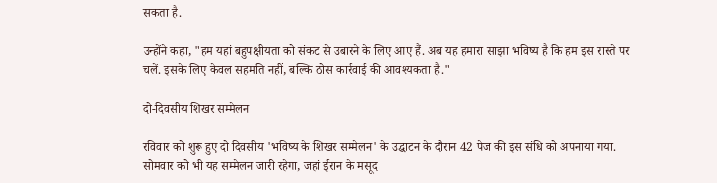सकता है.

उन्होंने कहा, "हम यहां बहुपक्षीयता को संकट से उबारने के लिए आए हैं. अब यह हमारा साझा भविष्य है कि हम इस रास्ते पर चलें. इसके लिए केवल सहमति नहीं, बल्कि ठोस कार्रवाई की आवश्यकता है."

दो-दिवसीय शिखर सम्मेलन

रविवार को शुरू हुए दो दिवसीय 'भविष्य के शिखर सम्मेलन' के उद्घाटन के दौरान 42 पेज की इस संधि को अपनाया गया. सोमवार को भी यह सम्मेलन जारी रहेगा, जहां ईरान के मसूद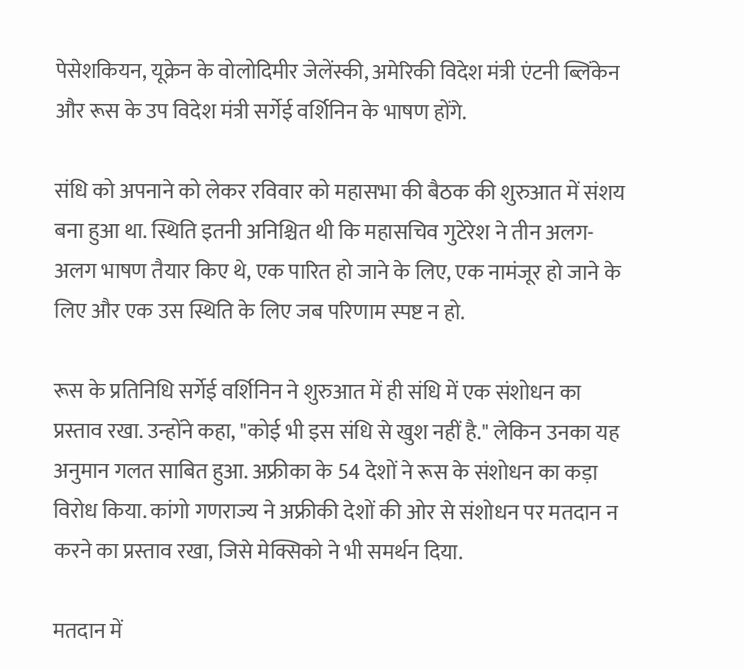पेसेशकियन, यूक्रेन के वोलोदिमीर जेलेंस्की, अमेरिकी विदेश मंत्री एंटनी ब्लिंकेन और रूस के उप विदेश मंत्री सर्गेई वर्शिनिन के भाषण होंगे.

संधि को अपनाने को लेकर रविवार को महासभा की बैठक की शुरुआत में संशय बना हुआ था. स्थिति इतनी अनिश्चित थी कि महासचिव गुटेरेश ने तीन अलग-अलग भाषण तैयार किए थे, एक पारित हो जाने के लिए, एक नामंजूर हो जाने के लिए और एक उस स्थिति के लिए जब परिणाम स्पष्ट न हो.

रूस के प्रतिनिधि सर्गेई वर्शिनिन ने शुरुआत में ही संधि में एक संशोधन का प्रस्ताव रखा. उन्होंने कहा, "कोई भी इस संधि से खुश नहीं है." लेकिन उनका यह अनुमान गलत साबित हुआ. अफ्रीका के 54 देशों ने रूस के संशोधन का कड़ा विरोध किया. कांगो गणराज्य ने अफ्रीकी देशों की ओर से संशोधन पर मतदान न करने का प्रस्ताव रखा, जिसे मेक्सिको ने भी समर्थन दिया.

मतदान में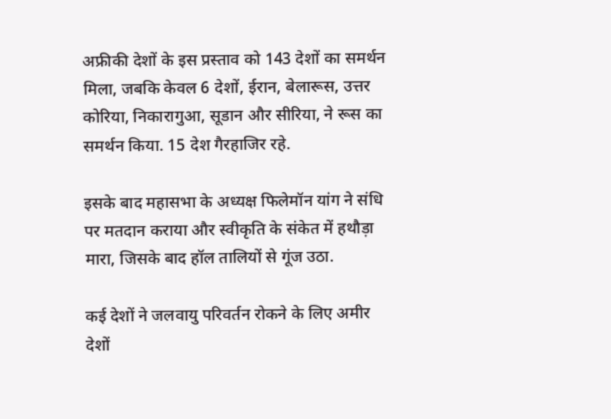अफ्रीकी देशों के इस प्रस्ताव को 143 देशों का समर्थन मिला, जबकि केवल 6 देशों, ईरान, बेलारूस, उत्तर कोरिया, निकारागुआ, सूडान और सीरिया, ने रूस का समर्थन किया. 15 देश गैरहाजिर रहे.

इसके बाद महासभा के अध्यक्ष फिलेमॉन यांग ने संधि पर मतदान कराया और स्वीकृति के संकेत में हथौड़ा मारा, जिसके बाद हॉल तालियों से गूंज उठा.

कई देशों ने जलवायु परिवर्तन रोकने के लिए अमीर देशों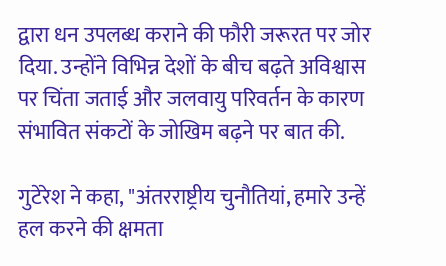द्वारा धन उपलब्ध कराने की फौरी जरूरत पर जोर दिया. उन्होंने विभिन्न देशों के बीच बढ़ते अविश्वास पर चिंता जताई और जलवायु परिवर्तन के कारण संभावित संकटों के जोखिम बढ़ने पर बात की.

गुटेरेश ने कहा, "अंतरराष्ट्रीय चुनौतियां, हमारे उन्हें हल करने की क्षमता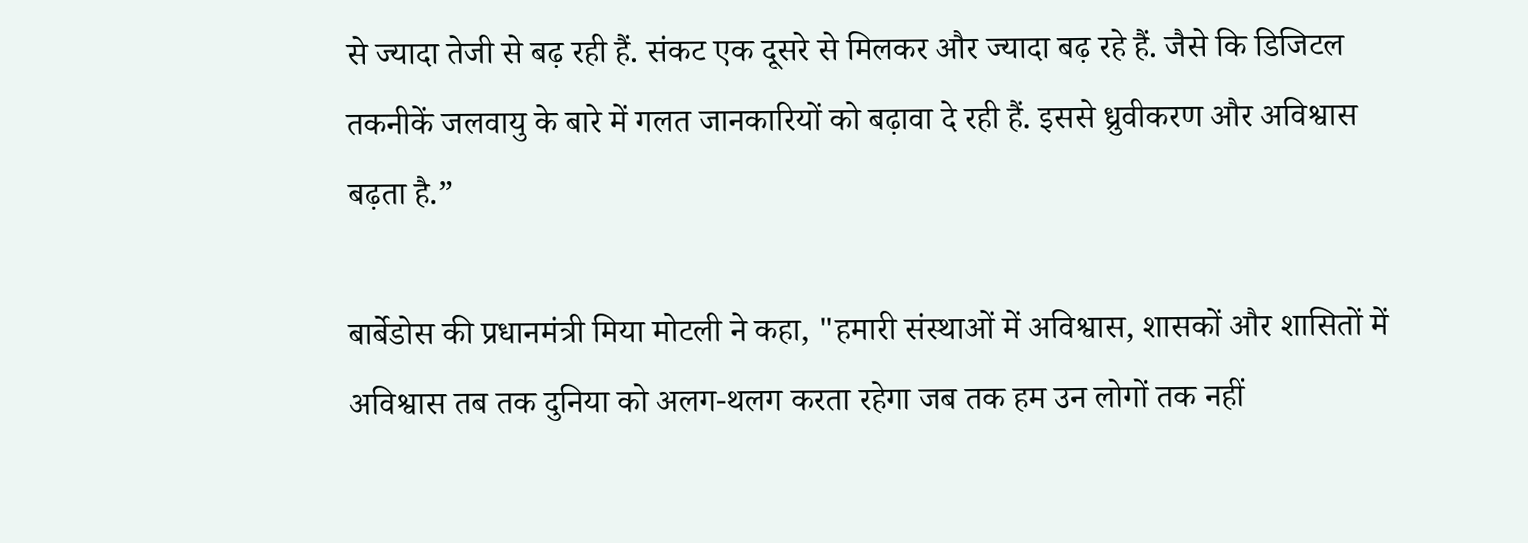से ज्यादा तेजी से बढ़ रही हैं. संकट एक दूसरे से मिलकर और ज्यादा बढ़ रहे हैं. जैसे कि डिजिटल तकनीकें जलवायु के बारे में गलत जानकारियों को बढ़ावा दे रही हैं. इससे ध्रुवीकरण और अविश्वास बढ़ता है.”

बार्बेडोस की प्रधानमंत्री मिया मोटली ने कहा, "हमारी संस्थाओं में अविश्वास, शासकों और शासितों में अविश्वास तब तक दुनिया को अलग-थलग करता रहेगा जब तक हम उन लोगों तक नहीं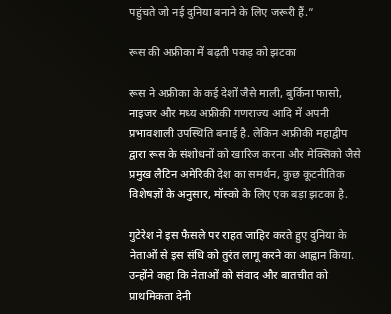पहुंचते जो नई दुनिया बनाने के लिए जरूरी हैं.”

रूस की अफ्रीका में बढ़ती पकड़ को झटका

रूस ने अफ्रीका के कई देशों जैसे माली, बुर्किना फासो, नाइजर और मध्य अफ्रीकी गणराज्य आदि में अपनी प्रभावशाली उपस्थिति बनाई है. लेकिन अफ्रीकी महाद्वीप द्वारा रूस के संशोधनों को खारिज करना और मेक्सिको जैसे प्रमुख लैटिन अमेरिकी देश का समर्थन, कुछ कूटनीतिक विशेषज्ञों के अनुसार, मॉस्को के लिए एक बड़ा झटका है.

गुटेरेश ने इस फैसले पर राहत जाहिर करते हुए दुनिया के नेताओं से इस संधि को तुरंत लागू करने का आह्वान किया. उन्होंने कहा कि नेताओं को संवाद और बातचीत को प्राथमिकता देनी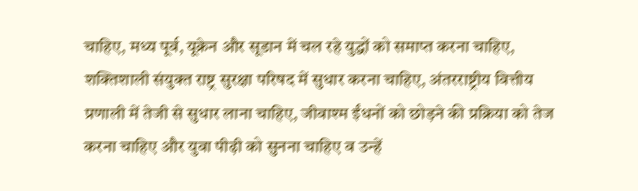चाहिए, मध्य पूर्व, यूक्रेन और सूडान में चल रहे युद्धों को समाप्त करना चाहिए, शक्तिशाली संयुक्त राष्ट्र सुरक्षा परिषद में सुधार करना चाहिए, अंतरराष्ट्रीय वित्तीय प्रणाली में तेजी से सुधार लाना चाहिए, जीवाश्म ईंधनों को छोड़ने की प्रक्रिया को तेज करना चाहिए और युवा पीढ़ी को सुनना चाहिए व उन्हें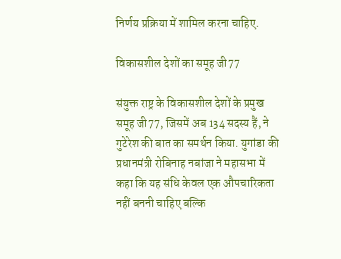निर्णय प्रक्रिया में शामिल करना चाहिए.

विकासशील देशों का समूह जी77

संयुक्त राष्ट्र के विकासशील देशों के प्रमुख समूह जी77, जिसमें अब 134 सदस्य हैं, ने गुटेरेश की बात का समर्थन किया. युगांडा की प्रधानमंत्री रोबिनाह नबांजा ने महासभा में कहा कि यह संधि केवल एक औपचारिकता नहीं बननी चाहिए बल्कि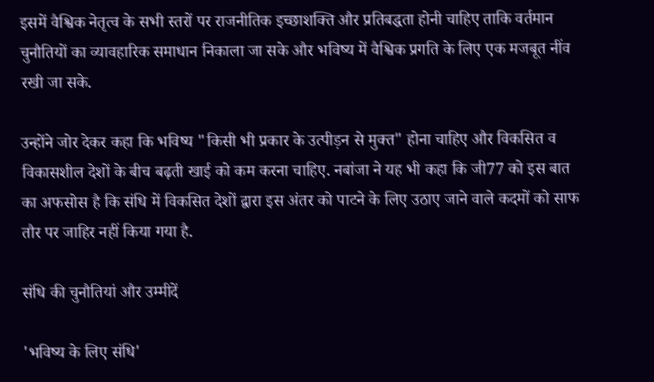इसमें वैश्विक नेतृत्व के सभी स्तरों पर राजनीतिक इच्छाशक्ति और प्रतिबद्धता होनी चाहिए ताकि वर्तमान चुनौतियों का व्यावहारिक समाधान निकाला जा सके और भविष्य में वैश्विक प्रगति के लिए एक मजबूत नींव रखी जा सके.

उन्होंने जोर देकर कहा कि भविष्य "किसी भी प्रकार के उत्पीड़न से मुक्त" होना चाहिए और विकसित व विकासशील देशों के बीच बढ़ती खाई को कम करना चाहिए. नबांजा ने यह भी कहा कि जी77 को इस बात का अफसोस है कि संधि में विकसित देशों द्वारा इस अंतर को पाटने के लिए उठाए जाने वाले कदमों को साफ तौर पर जाहिर नहीं किया गया है.

संधि की चुनौतियां और उम्मीदें

'भविष्य के लिए संधि'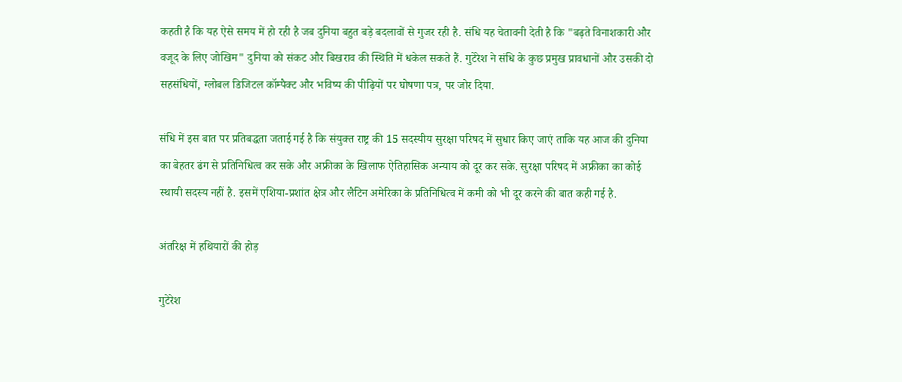कहती है कि यह ऐसे समय में हो रही है जब दुनिया बहुत बड़े बदलावों से गुजर रही है. संधि यह चेतावनी देती है कि "बढ़ते विनाशकारी और वजूद के लिए जोखिम" दुनिया को संकट और बिखराव की स्थिति में धकेल सकते हैं. गुटेरेश ने संधि के कुछ प्रमुख प्रावधानों और उसकी दो सहसंधियों, ग्लोबल डिजिटल कॉम्पैक्ट और भविष्य की पीढ़ियों पर घोषणा पत्र, पर जोर दिया.

संधि में इस बात पर प्रतिबद्धता जताई गई है कि संयुक्त राष्ट्र की 15 सदस्यीय सुरक्षा परिषद में सुधार किए जाएं ताकि यह आज की दुनिया का बेहतर ढंग से प्रतिनिधित्व कर सके और अफ्रीका के खिलाफ ऐतिहासिक अन्याय को दूर कर सके. सुरक्षा परिषद में अफ्रीका का कोई स्थायी सदस्य नहीं है. इसमें एशिया-प्रशांत क्षेत्र और लैटिन अमेरिका के प्रतिनिधित्व में कमी को भी दूर करने की बात कही गई है.

अंतरिक्ष में हथियारों की होड़

गुटेरेश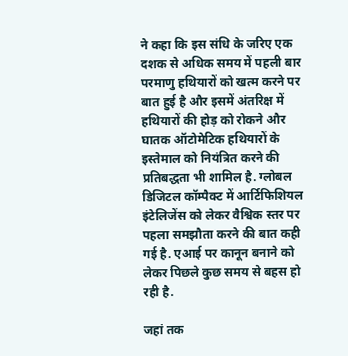ने कहा कि इस संधि के जरिए एक दशक से अधिक समय में पहली बार परमाणु हथियारों को खत्म करने पर बात हुई है और इसमें अंतरिक्ष में हथियारों की होड़ को रोकने और घातक ऑटोमेटिक हथियारों के इस्तेमाल को नियंत्रित करने की प्रतिबद्धता भी शामिल है. ग्लोबल डिजिटल कॉम्पैक्ट में आर्टिफिशियल इंटेलिजेंस को लेकर वैश्विक स्तर पर पहला समझौता करने की बात कही गई है. एआई पर कानून बनाने को लेकर पिछले कुछ समय से बहस हो रही है.

जहां तक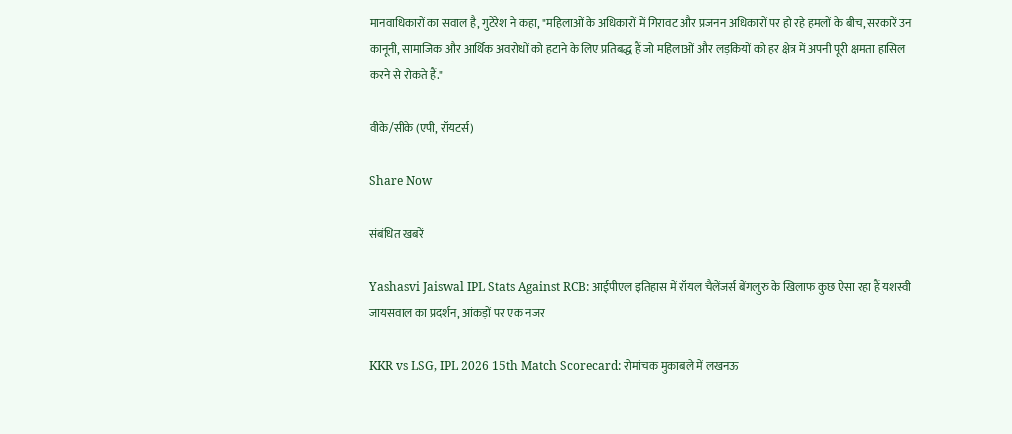मानवाधिकारों का सवाल है, गुटेरेश ने कहा, "महिलाओं के अधिकारों में गिरावट और प्रजनन अधिकारों पर हो रहे हमलों के बीच, सरकारें उन कानूनी, सामाजिक और आर्थिक अवरोधों को हटाने के लिए प्रतिबद्ध हैं जो महिलाओं और लड़कियों को हर क्षेत्र में अपनी पूरी क्षमता हासिल करने से रोकते हैं."

वीके/सीके (एपी, रॉयटर्स)

Share Now

संबंधित खबरें

Yashasvi Jaiswal IPL Stats Against RCB: आईपीएल इतिहास में रॉयल चैलेंजर्स बेंगलुरु के खिलाफ कुछ ऐसा रहा हैं यशस्वी जायसवाल का प्रदर्शन, आंकड़ों पर एक नजर

KKR vs LSG, IPL 2026 15th Match Scorecard: रोमांचक मुकाबले में लखनऊ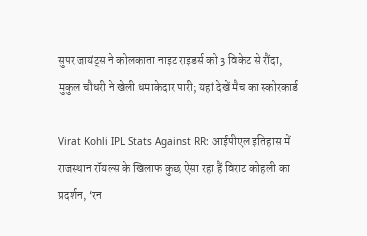सुपर जायंट्स ने कोलकाता नाइट राइडर्स को 3 विकेट से रौंदा, मुकुल चौधरी ने खेली धमाकेदार पारी; यहां देखें मैच का स्कोरकार्ड

Virat Kohli IPL Stats Against RR: आईपीएल इतिहास में राजस्थान रॉयल्स के खिलाफ कुछ ऐसा रहा हैं विराट कोहली का प्रदर्शन, ‘रन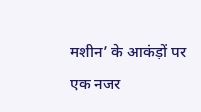मशीन’ के आकंड़ों पर एक नजर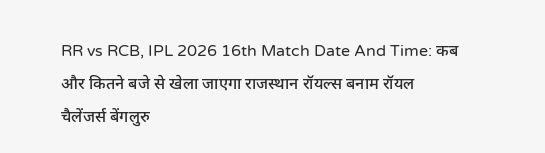RR vs RCB, IPL 2026 16th Match Date And Time: कब और कितने बजे से खेला जाएगा राजस्थान रॉयल्स बनाम रॉयल चैलेंजर्स बेंगलुरु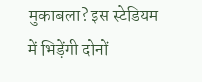मुकाबला? इस स्टेडियम में भिड़ेंगी दोनों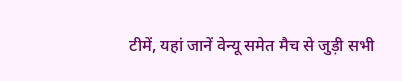टीमें, यहां जानें वेन्यू समेत मैच से जुड़ी सभी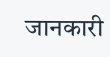जानकारी